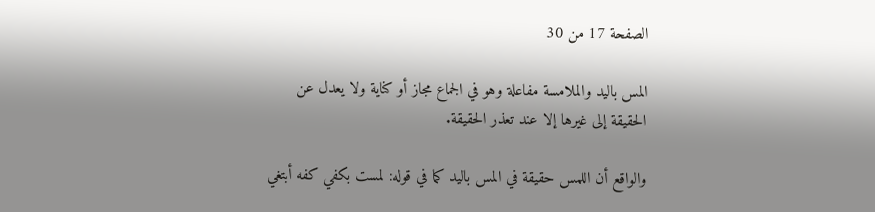الصفحة 17 من 30

المس باليد والملامسة مفاعلة وهو في الجماع مجاز أو كناية ولا يعدل عن الحقيقة إلى غيرها إلا عند تعذر الحقيقة.

والواقع أن اللمس حقيقة في المس باليد كما في قوله: لمست بكفي كفه أبتغي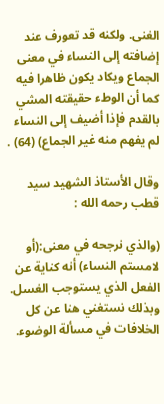الغنى. ولكنه قد تعورف عند إضافته إلى النساء في معنى الجماع ويكاد يكون ظاهرا فيه كما أن الوطء حقيقته المشي بالقدم فإذا أضيف إلى النساء لم يفهم منه غير الجماع) (64) .

وقال الأستاذ الشهيد سيد قطب رحمه الله :

(والذي نرجحه في معنى:(أو لامستم النساء) أنه كناية عن الفعل الذي يستوجب الغسل. وبذلك نستغني هنا عن كل الخلافات في مسألة الوضوء.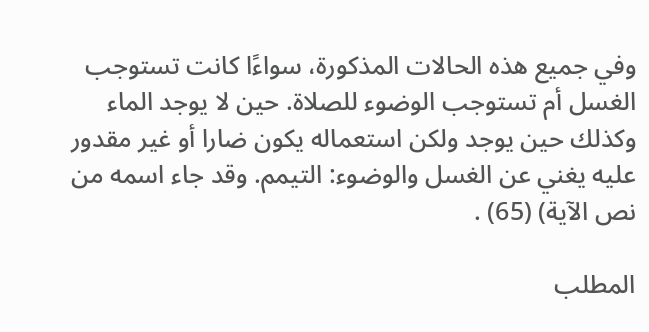وفي جميع هذه الحالات المذكورة، سواءًا كانت تستوجب الغسل أم تستوجب الوضوء للصلاة. حين لا يوجد الماء وكذلك حين يوجد ولكن استعماله يكون ضارا أو غير مقدور عليه يغني عن الغسل والوضوء: التيمم. وقد جاء اسمه من نص الآية) (65) .

المطلب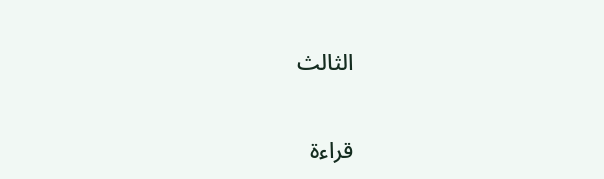الثالث

قراءة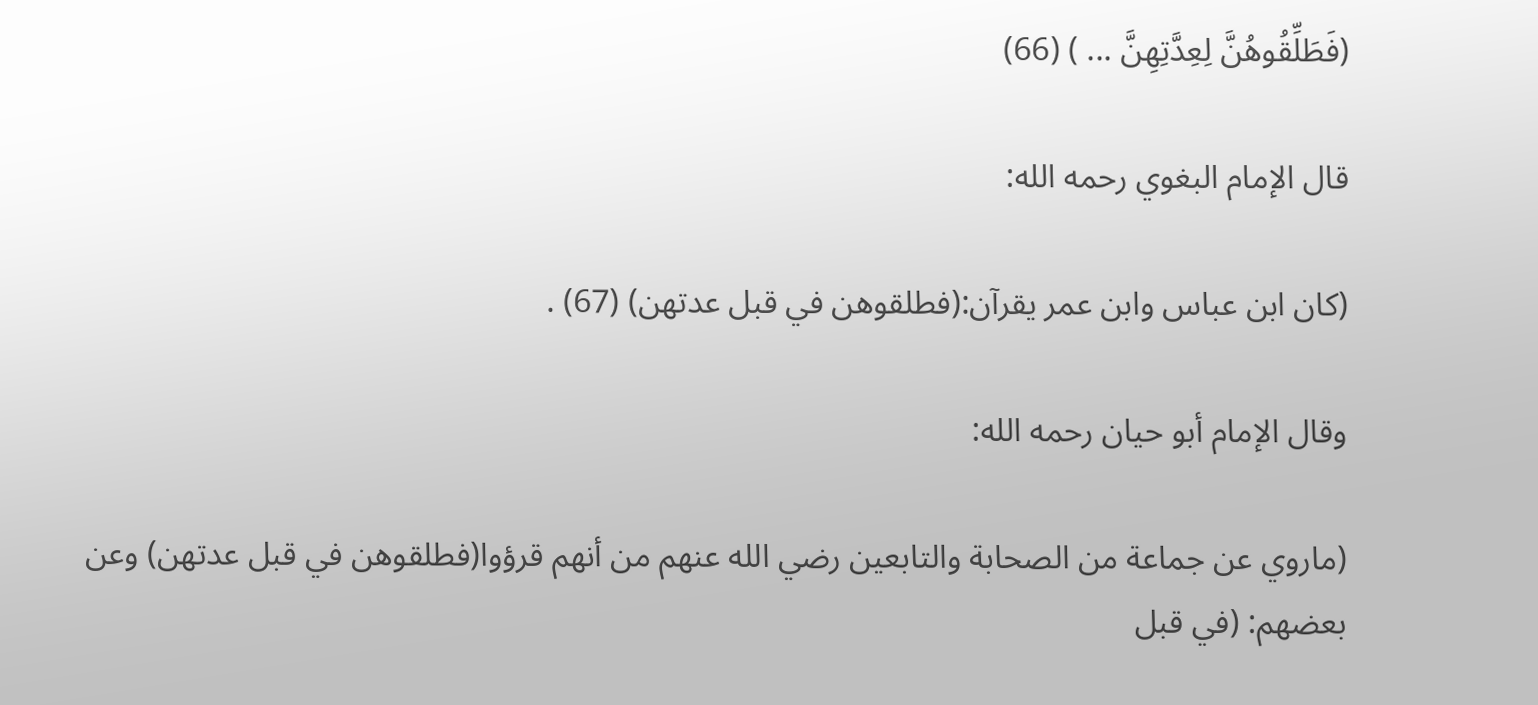(فَطَلِّقُوهُنَّ لِعِدَّتِهِنَّ ... ) (66)

قال الإمام البغوي رحمه الله:

(كان ابن عباس وابن عمر يقرآن:(فطلقوهن في قبل عدتهن) (67) .

وقال الإمام أبو حيان رحمه الله:

(ماروي عن جماعة من الصحابة والتابعين رضي الله عنهم من أنهم قرؤوا(فطلقوهن في قبل عدتهن) وعن بعضهم: (في قبل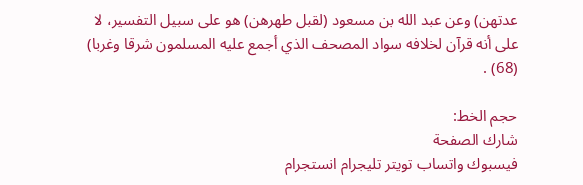عدتهن) وعن عبد الله بن مسعود (لقبل طهرهن) هو على سبيل التفسير، لا على أنه قرآن لخلافه سواد المصحف الذي أجمع عليه المسلمون شرقا وغربا) (68) .

حجم الخط:
شارك الصفحة
فيسبوك واتساب تويتر تليجرام انستجرام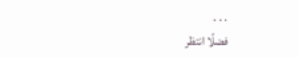. . .
فضلًا انتظر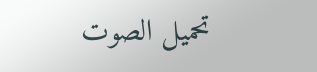تحميل الصوت